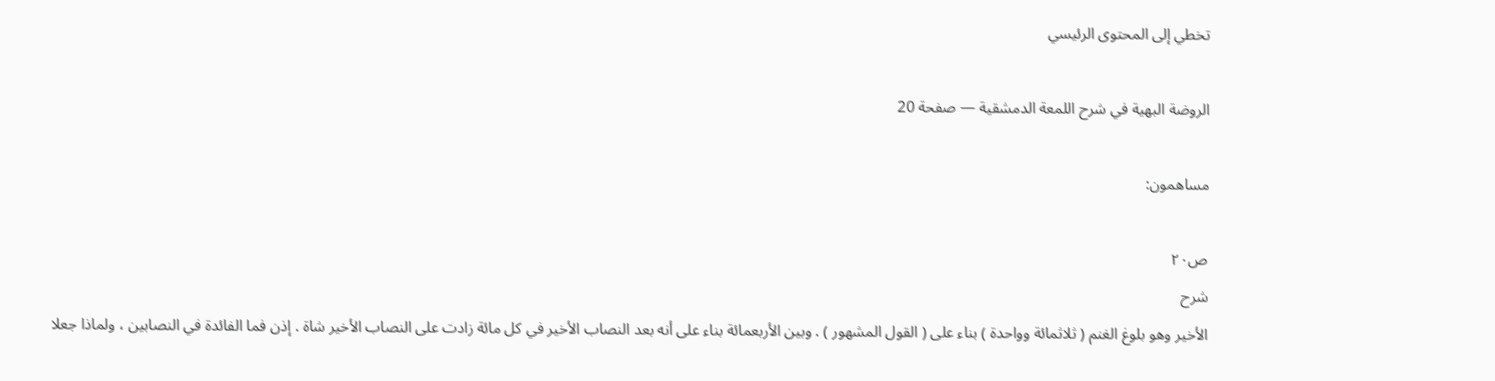تخطي إلى المحتوى الرئيسي

الروضة البهية في شرح اللمعة الدمشقية — صفحة 20

مساهمون:

ص٢٠
شرح
الأخير وهو بلوغ الغنم ( ثلاثمائة وواحدة ) بناء على ( القول المشهور ) . وبين الأربعمائة بناء على أنه بعد النصاب الأخير في كل مائة زادت على النصاب الأخير شاة . إذن فما الفائدة في النصابين ، ولماذا جعلا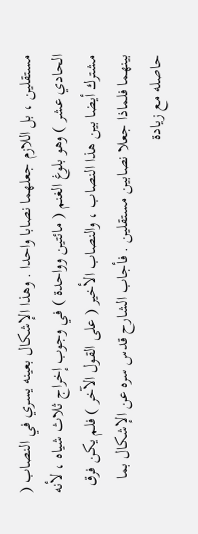مستقلين ، بل اللازم جعلهما نصابا واحدا . وهذا الإشكال بعينه يسري في النصاب ( الحادي عشر ) وهو بلوغ الغنم ( مائتين وواحدة ) في وجوب إخراج ثلاث شياه ، لأنه مشترك أيضا بين هذا النصاب ، والنصاب الأخير ( على القول الآخر ) فلم يكن فرق بينهما فلماذا جعلا نصابين مستقلين . فأجاب الشارح قدس سره عن الإشكال بما حاصله مع زيادة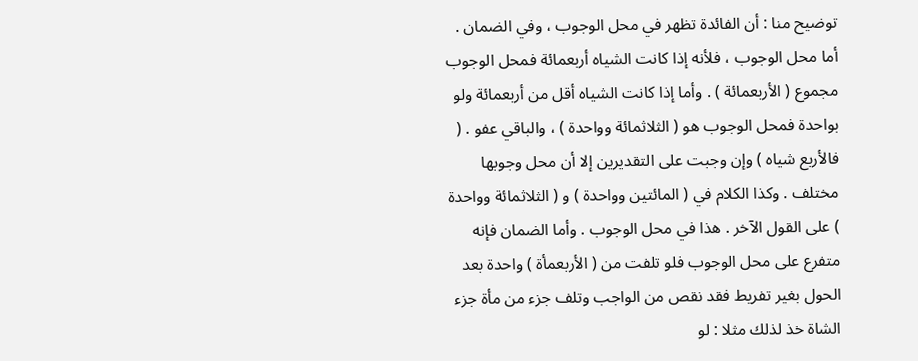توضيح منا : أن الفائدة تظهر في محل الوجوب ، وفي الضمان . أما محل الوجوب ، فلأنه إذا كانت الشياه أربعمائة فمحل الوجوب مجموع ( الأربعمائة ) . وأما إذا كانت الشياه أقل من أربعمائة ولو بواحدة فمحل الوجوب هو ( الثلاثمائة وواحدة ) ، والباقي عفو . ( فالأربع شياه ) وإن وجبت على التقديرين إلا أن محل وجوبها مختلف . وكذا الكلام في ( المائتين وواحدة ) و ( الثلاثمائة وواحدة ) على القول الآخر . هذا في محل الوجوب . وأما الضمان فإنه متفرع على محل الوجوب فلو تلفت من ( الأربعمأة ) واحدة بعد الحول بغير تفريط فقد نقص من الواجب وتلف جزء من مأة جزء الشاة خذ لذلك مثلا : لو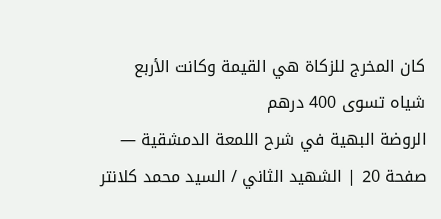كان المخرج للزكاة هي القيمة وكانت الأربع شياه تسوى 400 درهم
الروضة البهية في شرح اللمعة الدمشقية — صفحة 20 | الشهيد الثاني / السيد محمد كلانتر